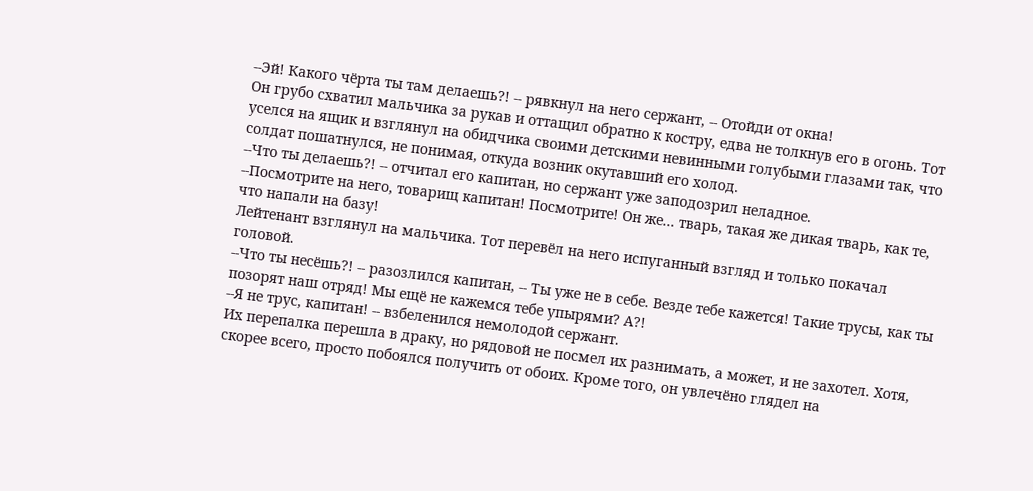--Эй! Какого чёрта ты там делаешь?! -- рявкнул на него сержант, -- Отойди от окна!
Он грубо схватил мальчика за рукав и оттащил обратно к костру, едва не толкнув его в огонь. Тот уселся на ящик и взглянул на обидчика своими детскими невинными голубыми глазами так, что солдат пошатнулся, не понимая, откуда возник окутавший его холод.
--Что ты делаешь?! -- отчитал его капитан, но сержант уже заподозрил неладное.
--Посмотрите на него, товарищ капитан! Посмотрите! Он же... тварь, такая же дикая тварь, как те, что напали на базу!
Лейтенант взглянул на мальчика. Тот перевёл на него испуганный взгляд и только покачал головой.
--Что ты несёшь?! -- разозлился капитан, -- Ты уже не в себе. Везде тебе кажется! Такие трусы, как ты позорят наш отряд! Мы ещё не кажемся тебе упырями? А?!
--Я не трус, капитан! -- взбеленился немолодой сержант.
Их перепалка перешла в драку, но рядовой не посмел их разнимать, а может, и не захотел. Хотя, скорее всего, просто побоялся получить от обоих. Кроме того, он увлечёно глядел на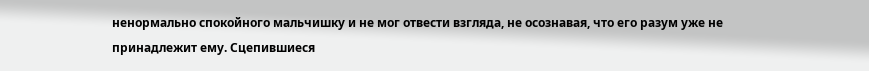ненормально спокойного мальчишку и не мог отвести взгляда, не осознавая, что его разум уже не принадлежит ему. Сцепившиеся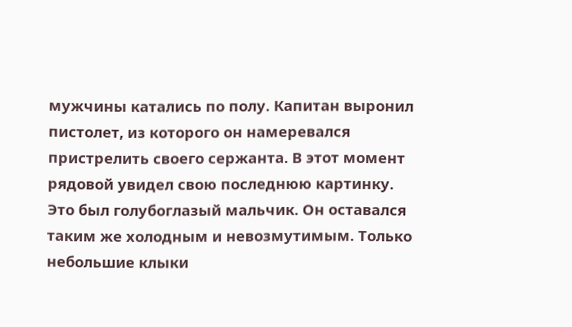мужчины катались по полу. Капитан выронил пистолет, из которого он намеревался пристрелить своего сержанта. В этот момент рядовой увидел свою последнюю картинку. Это был голубоглазый мальчик. Он оставался таким же холодным и невозмутимым. Только небольшие клыки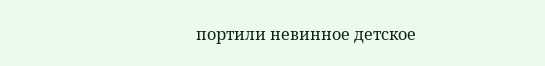портили невинное детское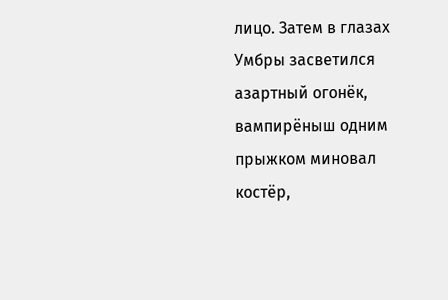лицо. Затем в глазах Умбры засветился азартный огонёк, вампирёныш одним прыжком миновал костёр,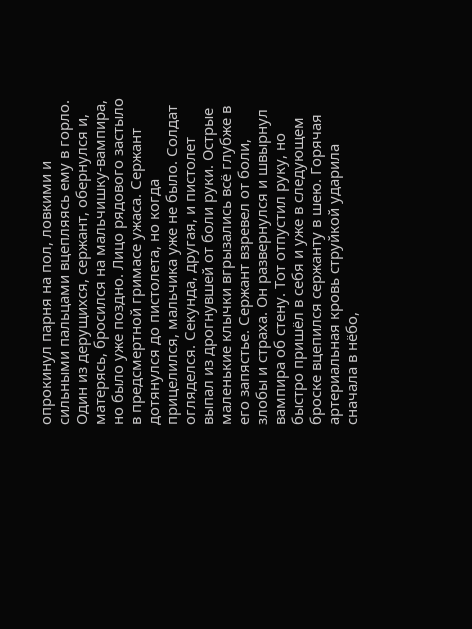опрокинул парня на пол, ловкими и сильными пальцами вцепляясь ему в горло. Один из дерущихся, сержант, обернулся и, матерясь, бросился на мальчишку-вампира, но было уже поздно. Лицо рядового застыло в предсмертной гримасе ужаса. Сержант дотянулся до пистолета, но когда прицелился, мальчика уже не было. Солдат огляделся. Секунда, другая, и пистолет выпал из дрогнувшей от боли руки. Острые маленькие клычки вгрызались всё глубже в его запястье. Сержант взревел от боли, злобы и страха. Он развернулся и швырнул вампира об стену. Тот отпустил руку, но быстро пришёл в себя и уже в следующем броске вцепился сержанту в шею. Горячая артериальная кровь струйкой ударила сначала в нёбо,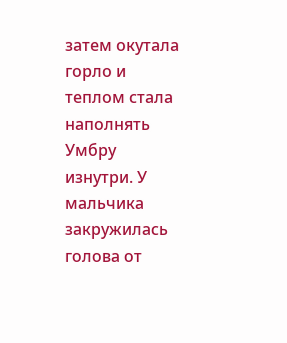затем окутала горло и теплом стала наполнять Умбру изнутри. У мальчика закружилась голова от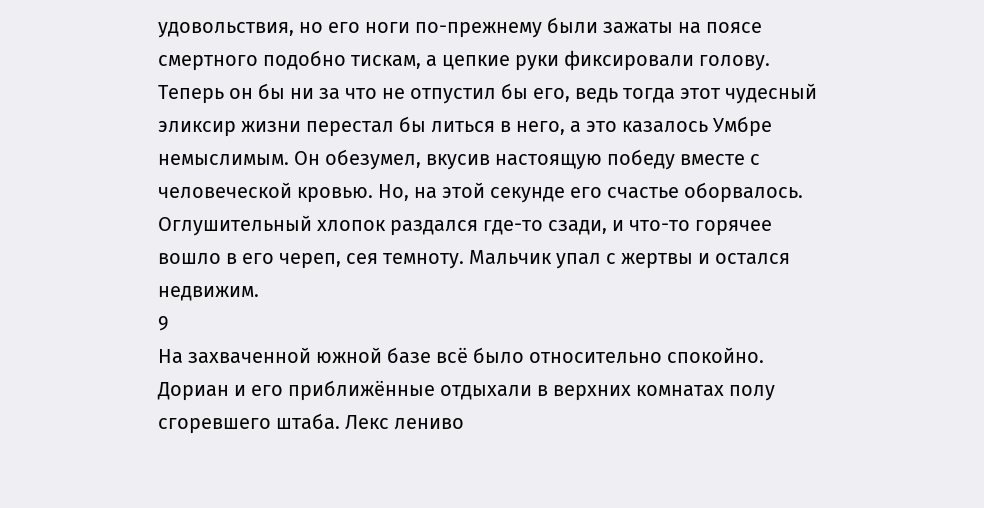удовольствия, но его ноги по-прежнему были зажаты на поясе смертного подобно тискам, а цепкие руки фиксировали голову. Теперь он бы ни за что не отпустил бы его, ведь тогда этот чудесный эликсир жизни перестал бы литься в него, а это казалось Умбре немыслимым. Он обезумел, вкусив настоящую победу вместе с человеческой кровью. Но, на этой секунде его счастье оборвалось. Оглушительный хлопок раздался где-то сзади, и что-то горячее вошло в его череп, сея темноту. Мальчик упал с жертвы и остался недвижим.
9
На захваченной южной базе всё было относительно спокойно. Дориан и его приближённые отдыхали в верхних комнатах полу сгоревшего штаба. Лекс лениво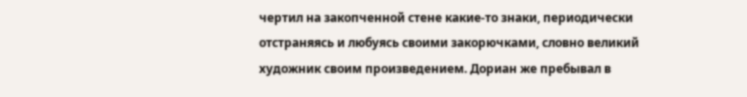чертил на закопченной стене какие-то знаки, периодически отстраняясь и любуясь своими закорючками, словно великий художник своим произведением. Дориан же пребывал в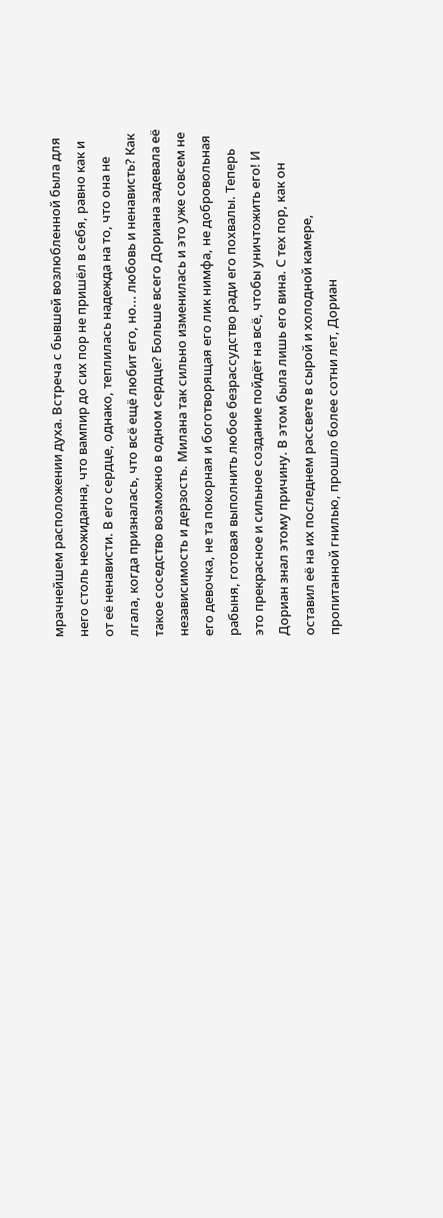мрачнейшем расположении духа. Встреча с бывшей возлюбленной была для него столь неожиданна, что вампир до сих пор не пришёл в себя, равно как и от её ненависти. В его сердце, однако, теплилась надежда на то, что она не лгала, когда призналась, что всё ещё любит его, но... любовь и ненависть? Как такое соседство возможно в одном сердце? Больше всего Дориана задевала её независимость и дерзость. Милана так сильно изменилась и это уже совсем не его девочка, не та покорная и боготворящая его лик нимфа, не добровольная рабыня, готовая выполнить любое безрассудство ради его похвалы. Теперь это прекрасное и сильное создание пойдёт на всё, чтобы уничтожить его! И Дориан знал этому причину. В этом была лишь его вина. С тех пор, как он оставил её на их последнем рассвете в сырой и холодной камере, пропитанной гнилью, прошло более сотни лет, Дориан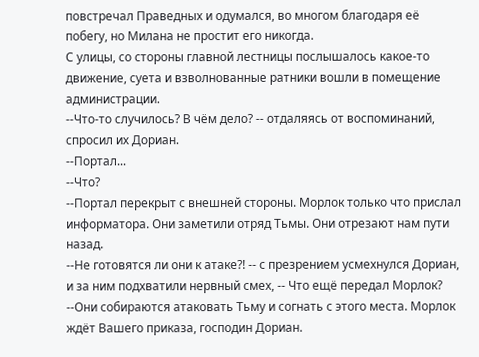повстречал Праведных и одумался, во многом благодаря её побегу, но Милана не простит его никогда.
С улицы, со стороны главной лестницы послышалось какое-то движение, суета и взволнованные ратники вошли в помещение администрации.
--Что-то случилось? В чём дело? -- отдаляясь от воспоминаний, спросил их Дориан.
--Портал...
--Что?
--Портал перекрыт с внешней стороны. Морлок только что прислал информатора. Они заметили отряд Тьмы. Они отрезают нам пути назад.
--Не готовятся ли они к атаке?! -- с презрением усмехнулся Дориан, и за ним подхватили нервный смех, -- Что ещё передал Морлок?
--Они собираются атаковать Тьму и согнать с этого места. Морлок ждёт Вашего приказа, господин Дориан.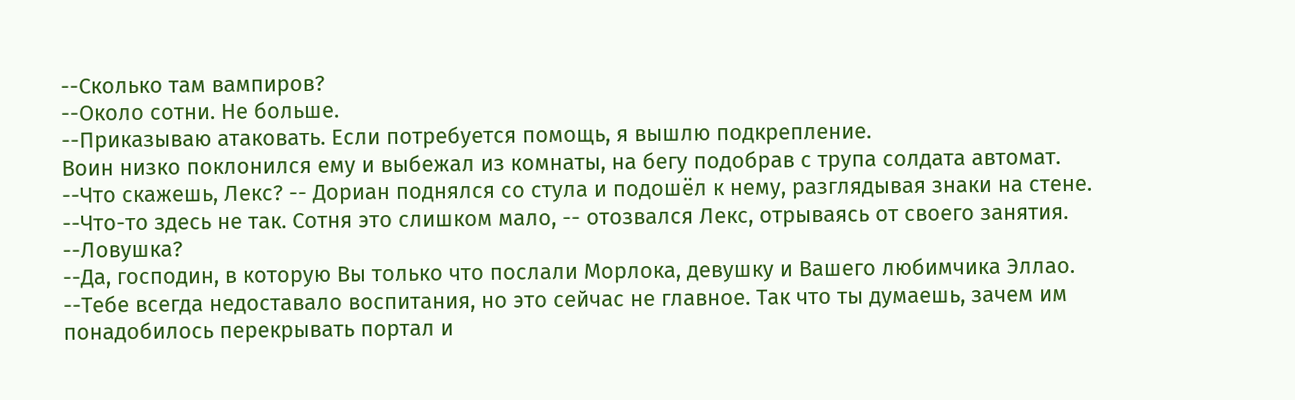--Сколько там вампиров?
--Около сотни. Не больше.
--Приказываю атаковать. Если потребуется помощь, я вышлю подкрепление.
Воин низко поклонился ему и выбежал из комнаты, на бегу подобрав с трупа солдата автомат.
--Что скажешь, Лекс? -- Дориан поднялся со стула и подошёл к нему, разглядывая знаки на стене.
--Что-то здесь не так. Сотня это слишком мало, -- отозвался Лекс, отрываясь от своего занятия.
--Ловушка?
--Да, господин, в которую Вы только что послали Морлока, девушку и Вашего любимчика Эллао.
--Тебе всегда недоставало воспитания, но это сейчас не главное. Так что ты думаешь, зачем им понадобилось перекрывать портал и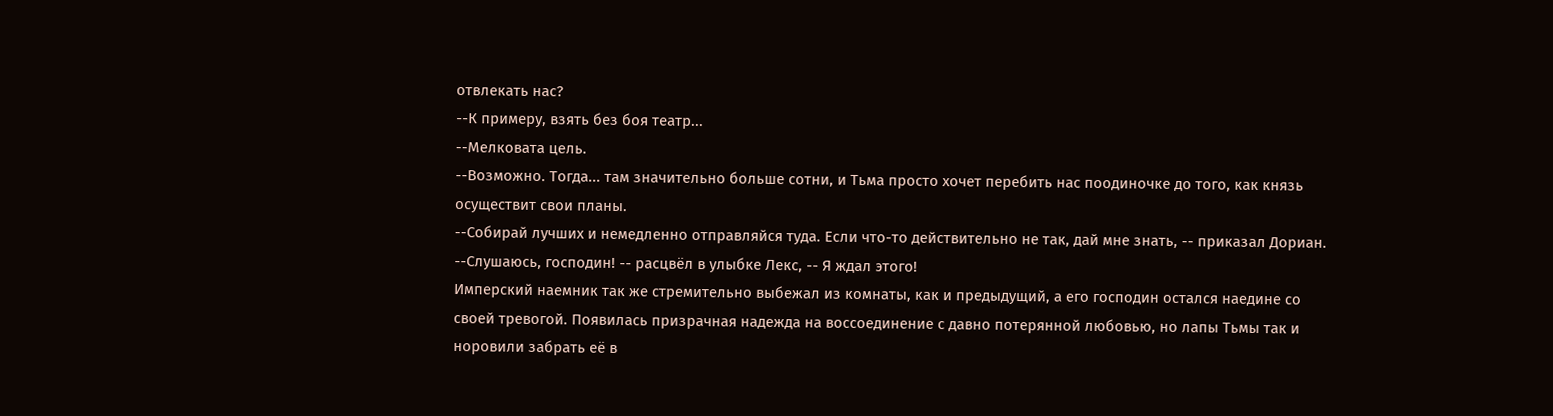отвлекать нас?
--К примеру, взять без боя театр...
--Мелковата цель.
--Возможно. Тогда... там значительно больше сотни, и Тьма просто хочет перебить нас поодиночке до того, как князь осуществит свои планы.
--Собирай лучших и немедленно отправляйся туда. Если что-то действительно не так, дай мне знать, -- приказал Дориан.
--Слушаюсь, господин! -- расцвёл в улыбке Лекс, -- Я ждал этого!
Имперский наемник так же стремительно выбежал из комнаты, как и предыдущий, а его господин остался наедине со своей тревогой. Появилась призрачная надежда на воссоединение с давно потерянной любовью, но лапы Тьмы так и норовили забрать её в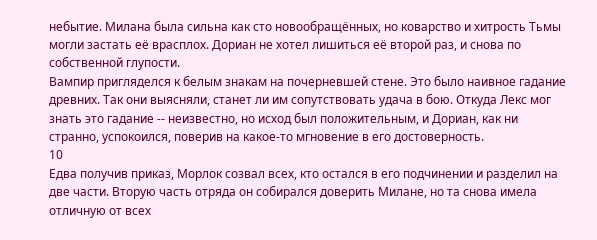небытие. Милана была сильна как сто новообращённых, но коварство и хитрость Тьмы могли застать её врасплох. Дориан не хотел лишиться её второй раз, и снова по собственной глупости.
Вампир пригляделся к белым знакам на почерневшей стене. Это было наивное гадание древних. Так они выясняли, станет ли им сопутствовать удача в бою. Откуда Лекс мог знать это гадание -- неизвестно, но исход был положительным, и Дориан, как ни странно, успокоился, поверив на какое-то мгновение в его достоверность.
10
Едва получив приказ, Морлок созвал всех, кто остался в его подчинении и разделил на две части. Вторую часть отряда он собирался доверить Милане, но та снова имела отличную от всех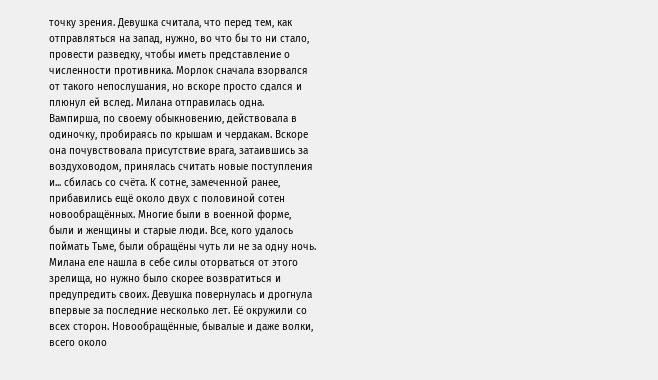точку зрения. Девушка считала, что перед тем, как отправляться на запад, нужно, во что бы то ни стало, провести разведку, чтобы иметь представление о численности противника. Морлок сначала взорвался от такого непослушания, но вскоре просто сдался и плюнул ей вслед. Милана отправилась одна.
Вампирша, по своему обыкновению, действовала в одиночку, пробираясь по крышам и чердакам. Вскоре она почувствовала присутствие врага, затаившись за воздуховодом, принялась считать новые поступления и... сбилась со счёта. К сотне, замеченной ранее, прибавились ещё около двух с половиной сотен новообращённых. Многие были в военной форме, были и женщины и старые люди. Все, кого удалось поймать Тьме, были обращёны чуть ли не за одну ночь. Милана еле нашла в себе силы оторваться от этого зрелища, но нужно было скорее возвратиться и предупредить своих. Девушка повернулась и дрогнула впервые за последние несколько лет. Её окружили со всех сторон. Новообращённые, бывалые и даже волки, всего около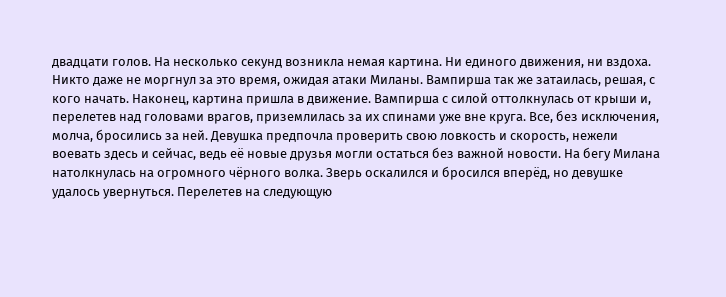двадцати голов. На несколько секунд возникла немая картина. Ни единого движения, ни вздоха. Никто даже не моргнул за это время, ожидая атаки Миланы. Вампирша так же затаилась, решая, с кого начать. Наконец, картина пришла в движение. Вампирша с силой оттолкнулась от крыши и, перелетев над головами врагов, приземлилась за их спинами уже вне круга. Все, без исключения, молча, бросились за ней. Девушка предпочла проверить свою ловкость и скорость, нежели воевать здесь и сейчас, ведь её новые друзья могли остаться без важной новости. На бегу Милана натолкнулась на огромного чёрного волка. Зверь оскалился и бросился вперёд, но девушке удалось увернуться. Перелетев на следующую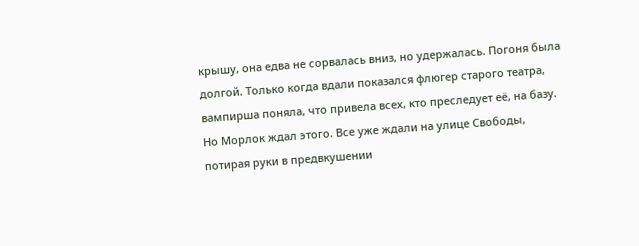крышу, она едва не сорвалась вниз, но удержалась. Погоня была долгой. Только когда вдали показался флюгер старого театра, вампирша поняла, что привела всех, кто преследует её, на базу. Но Морлок ждал этого. Все уже ждали на улице Свободы, потирая руки в предвкушении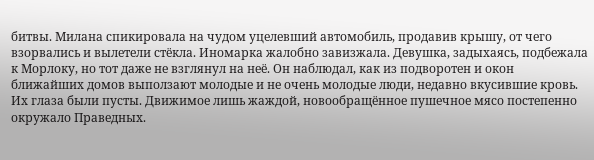битвы. Милана спикировала на чудом уцелевший автомобиль, продавив крышу, от чего взорвались и вылетели стёкла. Иномарка жалобно завизжала. Девушка, задыхаясь, подбежала к Морлоку, но тот даже не взглянул на неё. Он наблюдал, как из подворотен и окон ближайших домов выползают молодые и не очень молодые люди, недавно вкусившие кровь. Их глаза были пусты. Движимое лишь жаждой, новообращённое пушечное мясо постепенно окружало Праведных.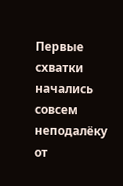Первые схватки начались совсем неподалёку от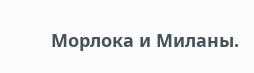Морлока и Миланы.